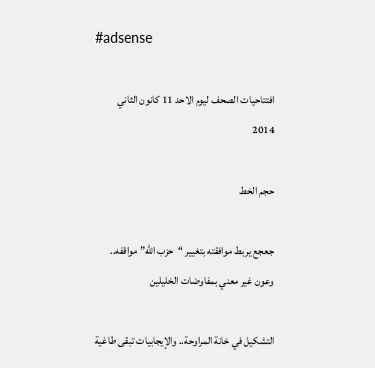#adsense

افتتاحيات الصحف ليوم الاحد 11 كانون الثاني 2014

حجم الخط

جعجع يربط موافقته بتغيير “حزب الله” مواقفه.. وعون غير معني بمفاوضات الخليلين

التشكيل في خانة المراوحة.. والإيجابيات تبقى طاغية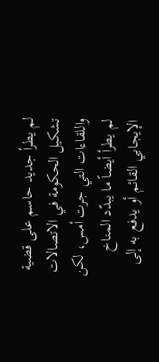لم يطرأ جديد حاسم على قضية تشكيل الحكومة في الاتصالات واللقاءات التي جرت أمس، لكن لم يطرأ أيضاً ما يبدّد المناخ الإيجابي القائم أو يدفع به إلى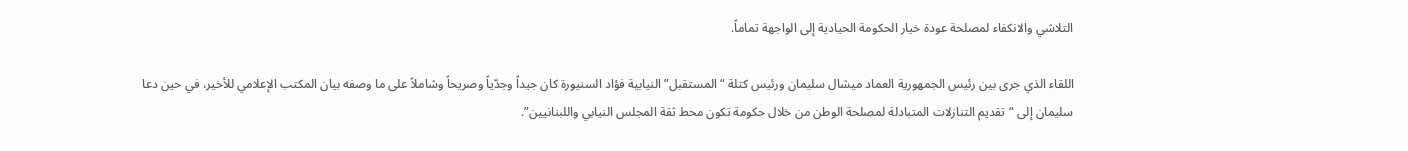التلاشي والانكفاء لمصلحة عودة خيار الحكومة الحيادية إلى الواجهة تماماً.

اللقاء الذي جرى بين رئيس الجمهورية العماد ميشال سليمان ورئيس كتلة “المستقبل” النيابية فؤاد السنيورة كان جيداً وجدّياً وصريحاً وشاملاً على ما وصفه بيان المكتب الإعلامي للأخير، في حين دعا سليمان إلى “تقديم التنازلات المتبادلة لمصلحة الوطن من خلال حكومة تكون محط ثقة المجلس النيابي واللبنانيين”.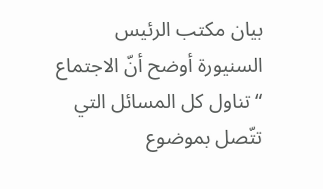بيان مكتب الرئيس السنيورة أوضح أنّ الاجتماع “تناول كل المسائل التي تتّصل بموضوع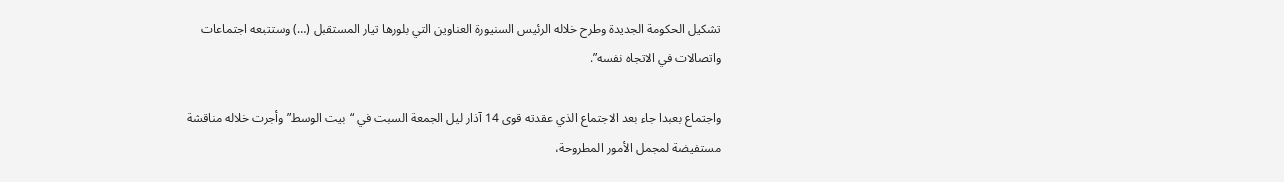تشكيل الحكومة الجديدة وطرح خلاله الرئيس السنيورة العناوين التي بلورها تيار المستقبل (…) وستتبعه اجتماعات واتصالات في الاتجاه نفسه”.

واجتماع بعبدا جاء بعد الاجتماع الذي عقدته قوى 14 آذار ليل الجمعة السبت في “بيت الوسط” وأجرت خلاله مناقشة مستفيضة لمجمل الأمور المطروحة،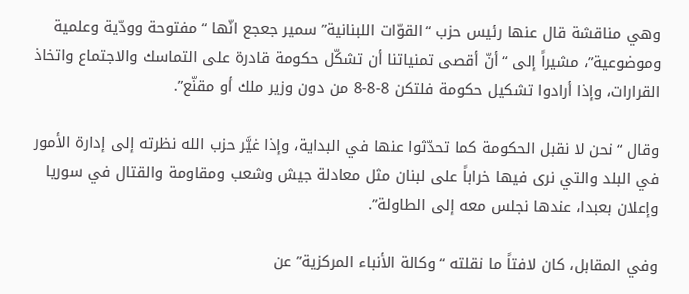وهي مناقشة قال عنها رئيس حزب “القوّات اللبنانية” سمير جعجع انّها “مفتوحة وودّية وعلمية وموضوعية”، مشيراً إلى “أنّ أقصى تمنياتنا أن تشكّل حكومة قادرة على التماسك والاجتماع واتخاذ القرارات، وإذا أرادوا تشكيل حكومة فلتكن 8-8-8 من دون وزير ملك أو مقنّع”.

وقال “نحن لا نقبل الحكومة كما تحدّثوا عنها في البداية، وإذا غيَّر حزب الله نظرته إلى إدارة الأمور في البلد والتي نرى فيها خراباً على لبنان مثل معادلة جيش وشعب ومقاومة والقتال في سوريا وإعلان بعبدا، عندها نجلس معه إلى الطاولة”.

وفي المقابل، كان لافتاً ما نقلته “وكالة الأنباء المركزية” عن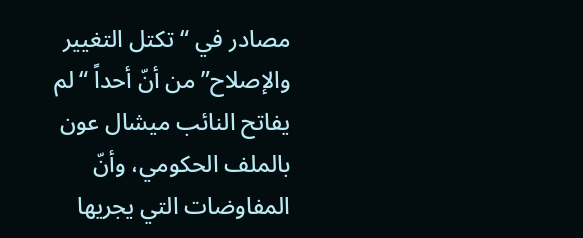مصادر في “تكتل التغيير والإصلاح” من أنّ أحداً “لم يفاتح النائب ميشال عون بالملف الحكومي، وأنّ المفاوضات التي يجريها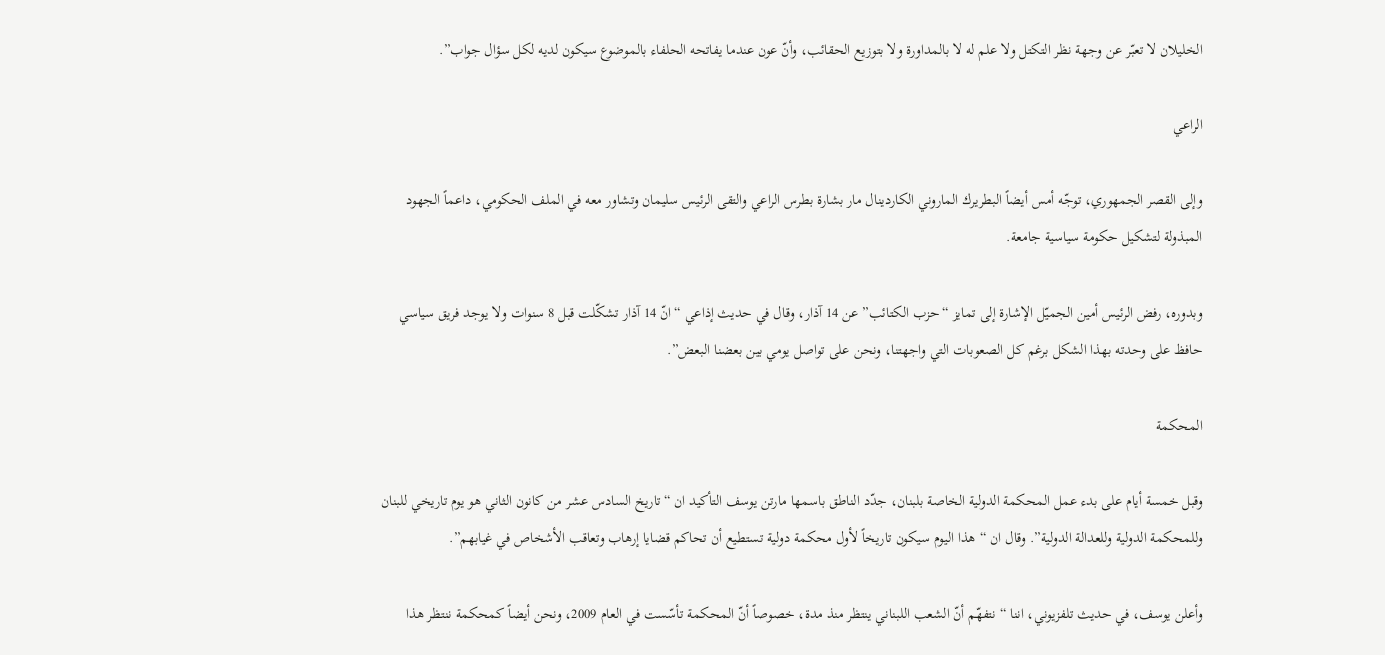الخليلان لا تعبّر عن وجهة نظر التكتل ولا علم له لا بالمداورة ولا بتوزيع الحقائب، وأنّ عون عندما يفاتحه الحلفاء بالموضوع سيكون لديه لكل سؤال جواب”.

الراعي

وإلى القصر الجمهوري، توجّه أمس أيضاً البطريرك الماروني الكاردينال مار بشارة بطرس الراعي والتقى الرئيس سليمان وتشاور معه في الملف الحكومي، داعماً الجهود المبذولة لتشكيل حكومة سياسية جامعة.

وبدوره، رفض الرئيس أمين الجميّل الإشارة إلى تمايز “حزب الكتائب” عن 14 آذار، وقال في حديث إذاعي “انّ 14 آذار تشكّلت قبل 8 سنوات ولا يوجد فريق سياسي حافظ على وحدته بهذا الشكل برغم كل الصعوبات التي واجهتنا، ونحن على تواصل يومي بين بعضنا البعض”.

المحكمة

وقبل خمسة أيام على بدء عمل المحكمة الدولية الخاصة بلبنان، جدّد الناطق باسمها مارتن يوسف التأكيد ان “تاريخ السادس عشر من كانون الثاني هو يوم تاريخي للبنان وللمحكمة الدولية وللعدالة الدولية”. وقال ان “هذا اليوم سيكون تاريخاً لأول محكمة دولية تستطيع أن تحاكم قضايا إرهاب وتعاقب الأشخاص في غيابهم”.

وأعلن يوسف، في حديث تلفزيوني، اننا “نتفهّم أنّ الشعب اللبناني ينتظر منذ مدة، خصوصاً أنّ المحكمة تأسّست في العام 2009، ونحن أيضاً كمحكمة ننتظر هذا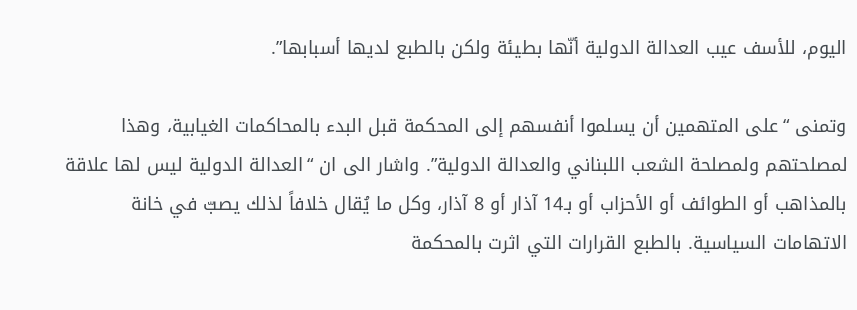اليوم، للأسف عيب العدالة الدولية أنّها بطيئة ولكن بالطبع لديها أسبابها”.

وتمنى “على المتهمين أن يسلموا أنفسهم إلى المحكمة قبل البدء بالمحاكمات الغيابية، وهذا لمصلحتهم ولمصلحة الشعب اللبناني والعدالة الدولية”. واشار الى ان “العدالة الدولية ليس لها علاقة بالمذاهب أو الطوائف أو الأحزاب أو بـ14 آذار أو 8 آذار، وكل ما يُقال خلافاً لذلك يصبّ في خانة الاتهامات السياسية. بالطبع القرارات التي اثرت بالمحكمة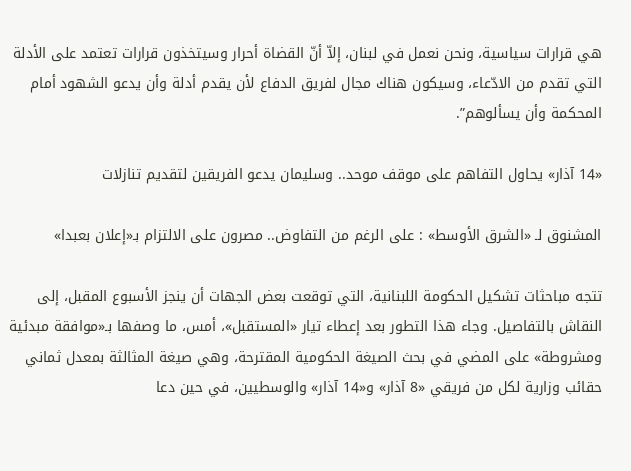هي قرارات سياسية، ونحن نعمل في لبنان، إلاّ أنّ القضاة أحرار وسيتخذون قرارات تعتمد على الأدلة التي تقدم من الادّعاء، وسيكون هناك مجال لفريق الدفاع لأن يقدم أدلة وأن يدعو الشهود أمام المحكمة وأن يسألوهم”.

«14 آذار» يحاول التفاهم على موقف موحد.. وسليمان يدعو الفريقين لتقديم تنازلات

المشنوق لـ «الشرق الأوسط» : على الرغم من التفاوض.. مصرون على الالتزام بـ«إعلان بعبدا»

تتجه مباحثات تشكيل الحكومة اللبنانية، التي توقعت بعض الجهات أن ينجز الأسبوع المقبل، إلى النقاش بالتفاصيل. وجاء هذا التطور بعد إعطاء تيار «المستقبل»، أمس، ما وصفها بـ«موافقة مبدئية ومشروطة» على المضي في بحث الصيغة الحكومية المقترحة، وهي صيغة المثالثة بمعدل ثماني حقائب وزارية لكل من فريقي «8 آذار» و«14 آذار» والوسطيين، في حين دعا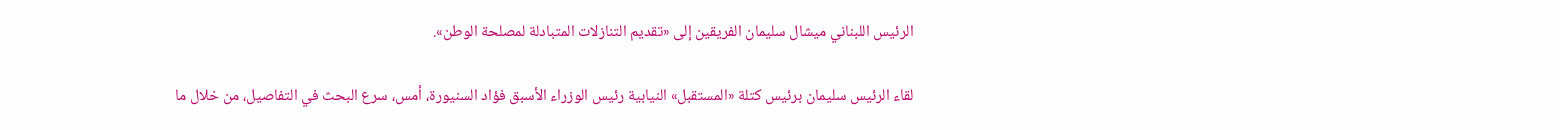الرئيس اللبناني ميشال سليمان الفريقين إلى «تقديم التنازلات المتبادلة لمصلحة الوطن».

لقاء الرئيس سليمان برئيس كتلة «المستقبل» النيابية رئيس الوزراء الأسبق فؤاد السنيورة، أمس، سرع البحث في التفاصيل، من خلال ما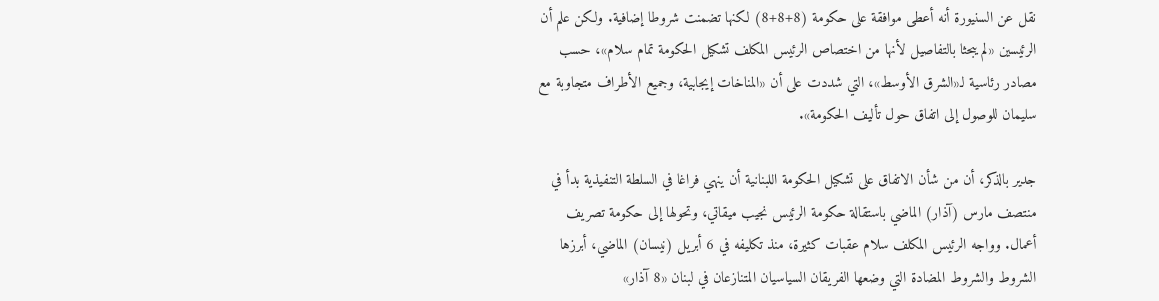نقل عن السنيورة أنه أعطى موافقة على حكومة (8+8+8) لكنها تضمنت شروطا إضافية. ولكن علم أن الرئيسين «لم يبحثا بالتفاصيل لأنها من اختصاص الرئيس المكلف تشكيل الحكومة تمام سلام»، حسب مصادر رئاسية لـ«الشرق الأوسط»، التي شددت على أن «المناخات إيجابية، وجميع الأطراف متجاوبة مع سليمان للوصول إلى اتفاق حول تأليف الحكومة».

جدير بالذكر، أن من شأن الاتفاق على تشكيل الحكومة اللبنانية أن ينهي فراغا في السلطة التنفيذية بدأ في منتصف مارس (آذار) الماضي باستقالة حكومة الرئيس نجيب ميقاتي، وتحولها إلى حكومة تصريف أعمال. وواجه الرئيس المكلف سلام عقبات كثيرة، منذ تكليفه في 6 أبريل (نيسان) الماضي، أبرزها الشروط والشروط المضادة التي وضعها الفريقان السياسيان المتنازعان في لبنان «8 آذار»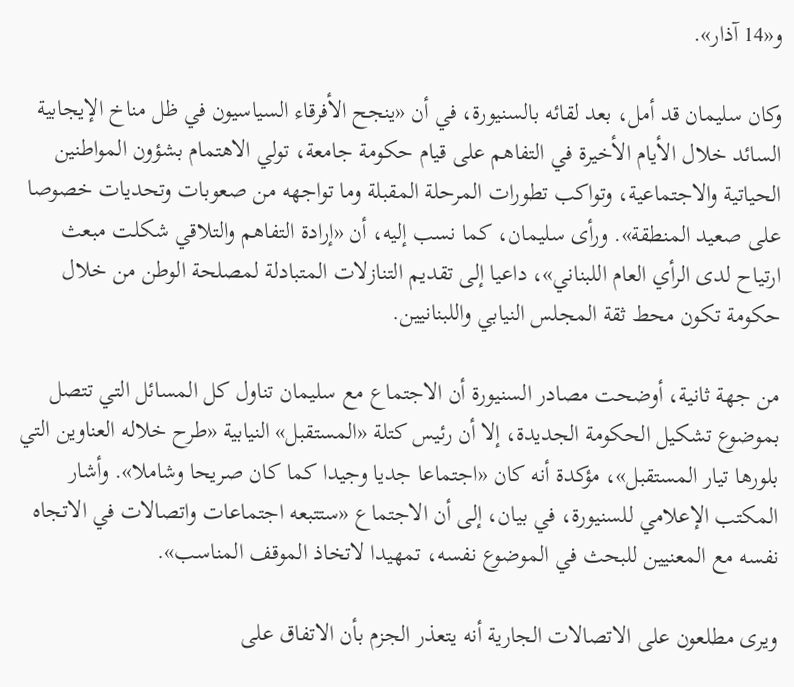و«14 آذار».

وكان سليمان قد أمل، بعد لقائه بالسنيورة، في أن «ينجح الأفرقاء السياسيون في ظل مناخ الإيجابية السائد خلال الأيام الأخيرة في التفاهم على قيام حكومة جامعة، تولي الاهتمام بشؤون المواطنين الحياتية والاجتماعية، وتواكب تطورات المرحلة المقبلة وما تواجهه من صعوبات وتحديات خصوصا على صعيد المنطقة». ورأى سليمان، كما نسب إليه، أن «إرادة التفاهم والتلاقي شكلت مبعث ارتياح لدى الرأي العام اللبناني»، داعيا إلى تقديم التنازلات المتبادلة لمصلحة الوطن من خلال حكومة تكون محط ثقة المجلس النيابي واللبنانيين.

من جهة ثانية، أوضحت مصادر السنيورة أن الاجتماع مع سليمان تناول كل المسائل التي تتصل بموضوع تشكيل الحكومة الجديدة، إلا أن رئيس كتلة «المستقبل» النيابية «طرح خلاله العناوين التي بلورها تيار المستقبل»، مؤكدة أنه كان «اجتماعا جديا وجيدا كما كان صريحا وشاملا». وأشار المكتب الإعلامي للسنيورة، في بيان، إلى أن الاجتماع «ستتبعه اجتماعات واتصالات في الاتجاه نفسه مع المعنيين للبحث في الموضوع نفسه، تمهيدا لاتخاذ الموقف المناسب».

ويرى مطلعون على الاتصالات الجارية أنه يتعذر الجزم بأن الاتفاق على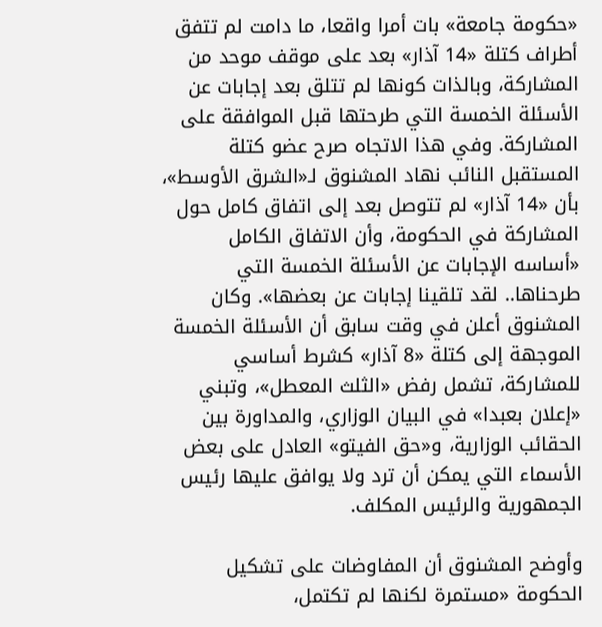«حكومة جامعة» بات أمرا واقعا، ما دامت لم تتفق أطراف كتلة «14 آذار» بعد على موقف موحد من المشاركة، وبالذات كونها لم تتلق بعد إجابات عن الأسئلة الخمسة التي طرحتها قبل الموافقة على المشاركة. وفي هذا الاتجاه صرح عضو كتلة المستقبل النائب نهاد المشنوق لـ«الشرق الأوسط»، بأن «14 آذار» لم تتوصل بعد إلى اتفاق كامل حول المشاركة في الحكومة، وأن الاتفاق الكامل «أساسه الإجابات عن الأسئلة الخمسة التي طرحناها.. لقد تلقينا إجابات عن بعضها». وكان المشنوق أعلن في وقت سابق أن الأسئلة الخمسة الموجهة إلى كتلة «8 آذار» كشرط أساسي للمشاركة، تشمل رفض «الثلث المعطل»، وتبني «إعلان بعبدا» في البيان الوزاري، والمداورة بين الحقائب الوزارية، و«حق الفيتو» العادل على بعض الأسماء التي يمكن أن ترد ولا يوافق عليها رئيس الجمهورية والرئيس المكلف.

وأوضح المشنوق أن المفاوضات على تشكيل الحكومة «مستمرة لكنها لم تكتمل،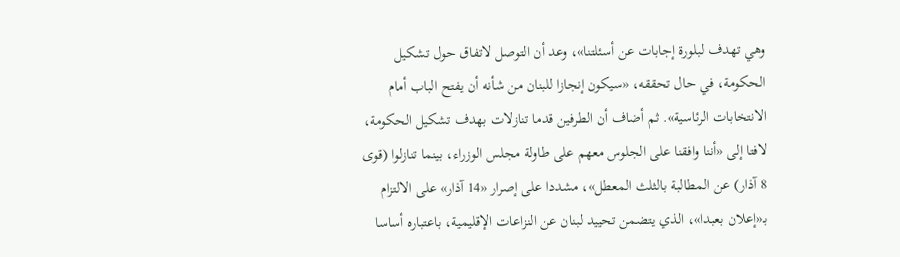وهي تهدف لبلورة إجابات عن أسئلتنا»، وعد أن التوصل لاتفاق حول تشكيل الحكومة، في حال تحققه، «سيكون إنجازا للبنان من شأنه أن يفتح الباب أمام الانتخابات الرئاسية». ثم أضاف أن الطرفين قدما تنازلات بهدف تشكيل الحكومة، لافتا إلى «أننا وافقنا على الجلوس معهم على طاولة مجلس الوزراء، بينما تنازلوا (قوى 8 آذار) عن المطالبة بالثلث المعطل»، مشددا على إصرار «14 آذار» على الالتزام بـ«إعلان بعبدا»، الذي يتضمن تحييد لبنان عن النزاعات الإقليمية، باعتباره أساسا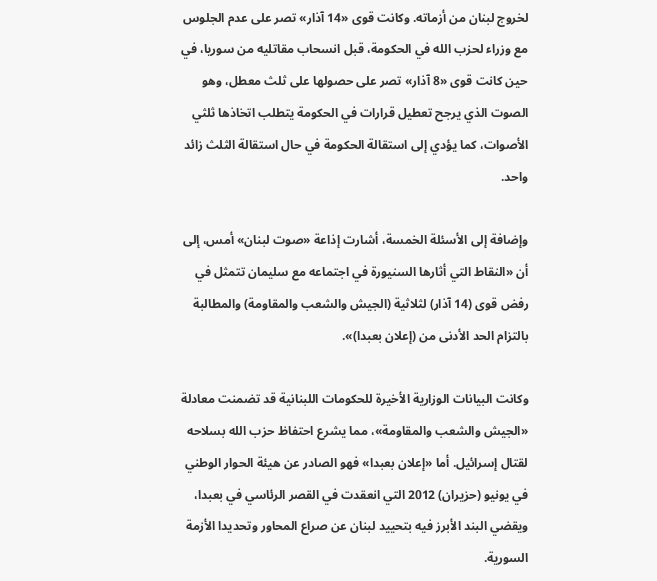لخروج لبنان من أزماته. وكانت قوى «14 آذار» تصر على عدم الجلوس مع وزراء لحزب الله في الحكومة، قبل انسحاب مقاتليه من سوريا، في حين كانت قوى «8 آذار» تصر على حصولها على ثلث معطل، وهو الصوت الذي يرجح تعطيل قرارات في الحكومة يتطلب اتخاذها ثلثي الأصوات، كما يؤدي إلى استقالة الحكومة في حال استقالة الثلث زائد واحد.

وإضافة إلى الأسئلة الخمسة، أشارت إذاعة «صوت لبنان» أمس، إلى أن «النقاط التي أثارها السنيورة في اجتماعه مع سليمان تتمثل في رفض قوى (14 آذار) لثلاثية (الجيش والشعب والمقاومة) والمطالبة بالتزام الحد الأدنى من (إعلان بعبدا)».

وكانت البيانات الوزارية الأخيرة للحكومات اللبنانية قد تضمنت معادلة «الجيش والشعب والمقاومة»، مما يشرع احتفاظ حزب الله بسلاحه لقتال إسرائيل. أما «إعلان بعبدا» فهو الصادر عن هيئة الحوار الوطني في يونيو (حزيران) 2012 التي انعقدت في القصر الرئاسي في بعبدا، ويقضي البند الأبرز فيه بتحييد لبنان عن صراع المحاور وتحديدا الأزمة السورية.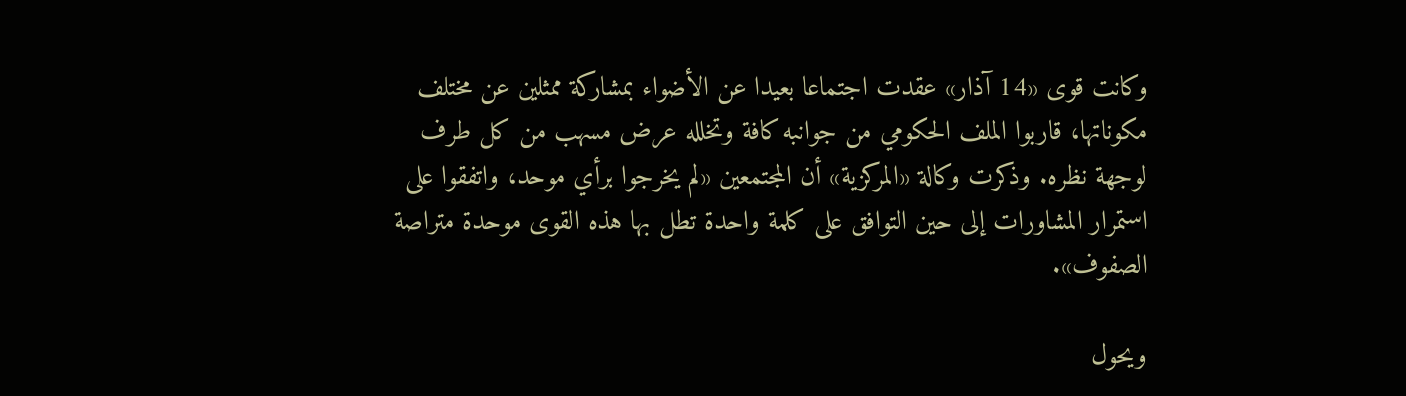وكانت قوى «14 آذار» عقدت اجتماعا بعيدا عن الأضواء بمشاركة ممثلين عن مختلف مكوناتها، قاربوا الملف الحكومي من جوانبه كافة وتخلله عرض مسهب من كل طرف لوجهة نظره. وذكرت وكالة «المركزية» أن المجتمعين «لم يخرجوا برأي موحد، واتفقوا على استمرار المشاورات إلى حين التوافق على كلمة واحدة تطل بها هذه القوى موحدة متراصة الصفوف».

ويحول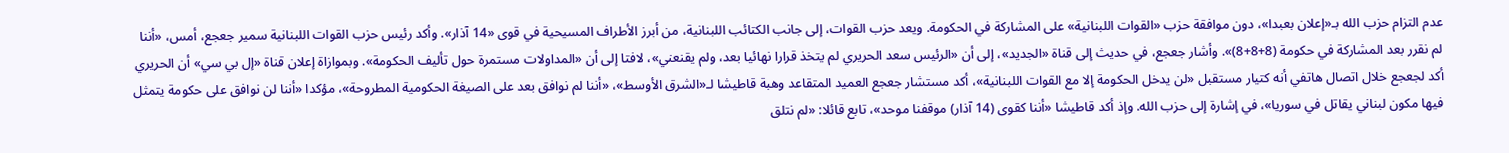عدم التزام حزب الله بـ«إعلان بعبدا»، دون موافقة حزب «القوات اللبنانية» على المشاركة في الحكومة. ويعد حزب القوات، إلى جانب الكتائب اللبنانية، من أبرز الأطراف المسيحية في قوى «14 آذار». وأكد رئيس حزب القوات اللبنانية سمير جعجع، أمس، «أننا لم نقرر بعد المشاركة في حكومة (8+8+8)». وأشار جعجع، في حديث إلى قناة «الجديد»، إلى أن «الرئيس سعد الحريري لم يتخذ قرارا نهائيا بعد، ولم يقنعني»، لافتا إلى أن «المداولات مستمرة حول تأليف الحكومة». وبموازاة إعلان قناة «إل بي سي» أن الحريري أكد لجعجع خلال اتصال هاتفي أنه كتيار مستقبل «لن يدخل الحكومة إلا مع القوات اللبنانية»، أكد مستشار جعجع العميد المتقاعد وهبة قاطيشا لـ«الشرق الأوسط»، «أننا لم نوافق بعد على الصيغة الحكومية المطروحة»، مؤكدا «أننا لن نوافق على حكومة يتمثل فيها مكون لبناني يقاتل في سوريا»، في إشارة إلى حزب الله. وإذ أكد قاطيشا «أننا كقوى (14 آذار) موقفنا موحد»، تابع قائلا: «لم نتلق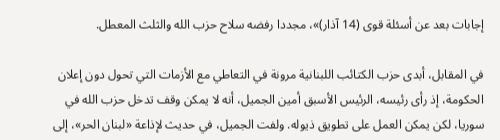إجابات بعد عن أسئلة قوى (14 آذار)»، مجددا رفضه سلاح حزب الله والثلث المعطل.

في المقابل، أبدى حزب الكتائب اللبنانية مرونة في التعاطي مع الأزمات التي تحول دون إعلان الحكومة، إذ رأى رئيسه، الرئيس الأسبق أمين الجميل، أنه لا يمكن وقف تدخل حزب الله في سوريا، لكن يمكن العمل على تطويق ذيوله. ولفت الجميل، في حديث لإذاعة «لبنان الحر»، إلى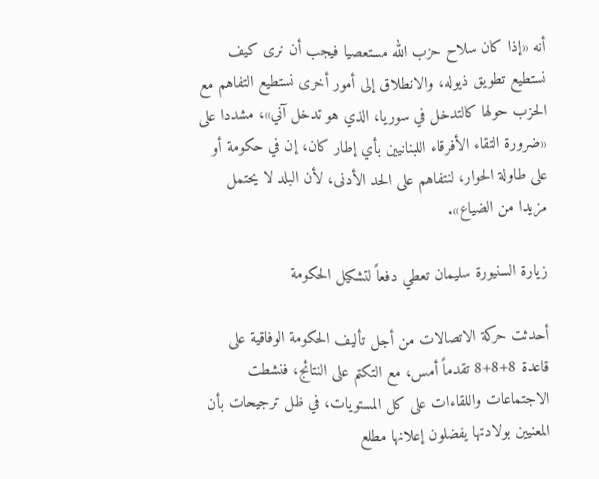أنه «إذا كان سلاح حزب الله مستعصيا فيجب أن نرى كيف نستطيع تطويق ذيوله، والانطلاق إلى أمور أخرى نستطيع التفاهم مع الحزب حولها كالتدخل في سوريا، الذي هو تدخل آني»، مشددا على «ضرورة التقاء الأفرقاء اللبنانيين بأي إطار كان، إن في حكومة أو على طاولة الحوار، لنتفاهم على الحد الأدنى، لأن البلد لا يحتمل مزيدا من الضياع».

زيارة السنيورة سليمان تعطي دفعاً لتشكيل الحكومة

أحدثت حركة الاتصالات من أجل تأليف الحكومة الوفاقية على قاعدة 8+8+8 تقدماً أمس، مع التكتم على النتائج، فنشطت الاجتماعات واللقاءات على كل المستويات، في ظل ترجيحات بأن المعنيين بولادتها يفضلون إعلانها مطلع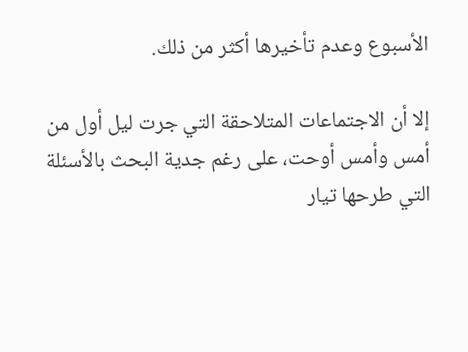الأسبوع وعدم تأخيرها أكثر من ذلك.

إلا أن الاجتماعات المتلاحقة التي جرت ليل أول من أمس وأمس أوحت، على رغم جدية البحث بالأسئلة التي طرحها تيار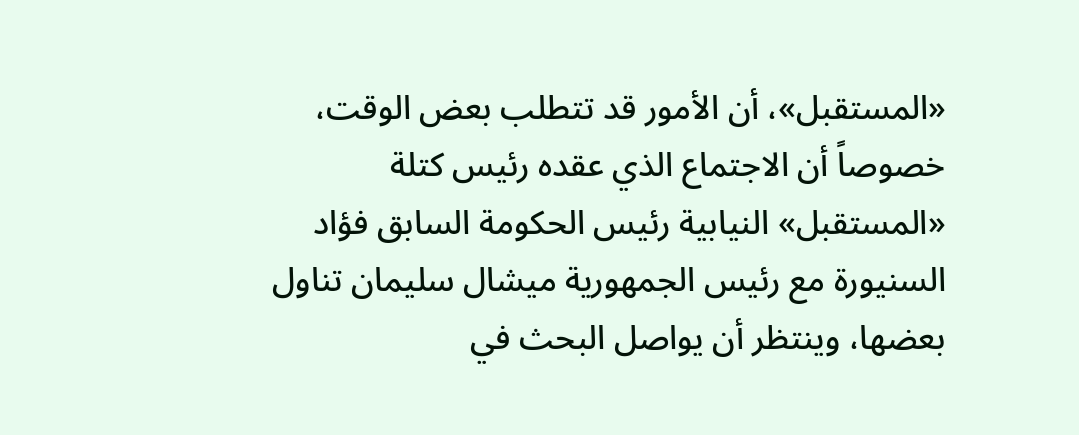«المستقبل»، أن الأمور قد تتطلب بعض الوقت، خصوصاً أن الاجتماع الذي عقده رئيس كتلة «المستقبل» النيابية رئيس الحكومة السابق فؤاد السنيورة مع رئيس الجمهورية ميشال سليمان تناول بعضها، وينتظر أن يواصل البحث في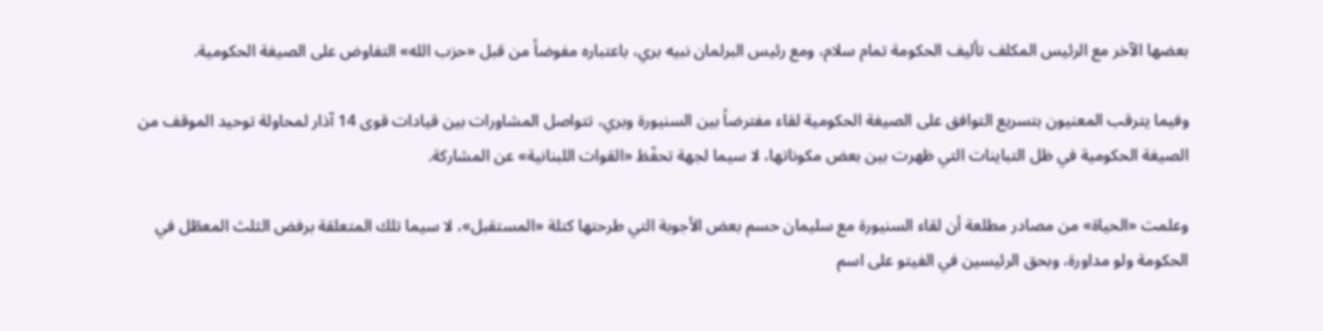بعضها الآخر مع الرئيس المكلف تأليف الحكومة تمام سلام، ومع رئيس البرلمان نبيه بري، باعتباره مفوضاً من قبل «حزب الله» التفاوض على الصيغة الحكومية.

وفيما يترقب المعنيون بتسريع التوافق على الصيغة الحكومية لقاء مفترضاً بين السنيورة وبري، تتواصل المشاورات بين قيادات قوى 14 آذار لمحاولة توحيد الموقف من الصيغة الحكومية في ظل التباينات التي ظهرت بين بعض مكوناتها، لا سيما لجهة تحفّظ «القوات اللبنانية» عن المشاركة.

وعلمت «الحياة» من مصادر مطلعة أن لقاء السنيورة مع سليمان حسم بعض الأجوبة التي طرحتها كتلة «المستقبل»، لا سيما تلك المتعلقة برفض الثلث المعطّل في الحكومة ولو مداورة، وبحق الرئيسين في الفيتو على اسم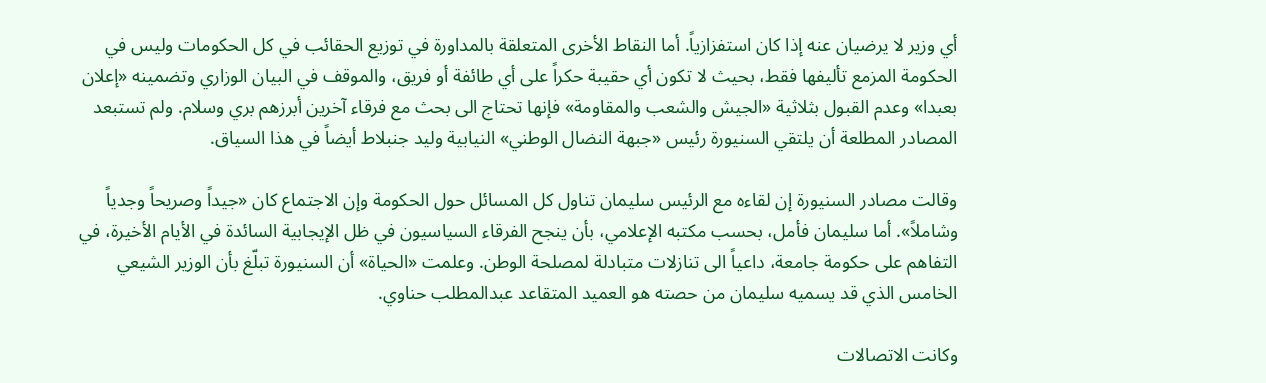أي وزير لا يرضيان عنه إذا كان استفزازياً. أما النقاط الأخرى المتعلقة بالمداورة في توزيع الحقائب في كل الحكومات وليس في الحكومة المزمع تأليفها فقط، بحيث لا تكون أي حقيبة حكراً على أي طائفة أو فريق، والموقف في البيان الوزاري وتضمينه «إعلان بعبدا» وعدم القبول بثلاثية «الجيش والشعب والمقاومة» فإنها تحتاج الى بحث مع فرقاء آخرين أبرزهم بري وسلام. ولم تستبعد المصادر المطلعة أن يلتقي السنيورة رئيس «جبهة النضال الوطني» النيابية وليد جنبلاط أيضاً في هذا السياق.

وقالت مصادر السنيورة إن لقاءه مع الرئيس سليمان تناول كل المسائل حول الحكومة وإن الاجتماع كان «جيداً وصريحاً وجدياً وشاملاً». أما سليمان فأمل، بحسب مكتبه الإعلامي، بأن ينجح الفرقاء السياسيون في ظل الإيجابية السائدة في الأيام الأخيرة، في التفاهم على حكومة جامعة، داعياً الى تنازلات متبادلة لمصلحة الوطن. وعلمت «الحياة» أن السنيورة تبلّغ بأن الوزير الشيعي الخامس الذي قد يسميه سليمان من حصته هو العميد المتقاعد عبدالمطلب حناوي.

وكانت الاتصالات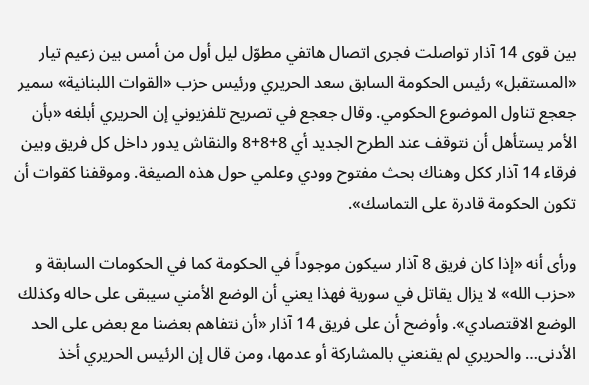بين قوى 14 آذار تواصلت فجرى اتصال هاتفي مطوّل ليل أول من أمس بين زعيم تيار «المستقبل» رئيس الحكومة السابق سعد الحريري ورئيس حزب «القوات اللبنانية» سمير جعجع تناول الموضوع الحكومي. وقال جعجع في تصريح تلفزيوني إن الحريري أبلغه «بأن الأمر يستأهل أن نتوقف عند الطرح الجديد أي 8+8+8 والنقاش يدور داخل كل فريق وبين فرقاء 14 آذار ككل وهناك بحث مفتوح وودي وعلمي حول هذه الصيغة. وموقفنا كقوات أن تكون الحكومة قادرة على التماسك».

ورأى أنه «إذا كان فريق 8 آذار سيكون موجوداً في الحكومة كما في الحكومات السابقة و «حزب الله» لا يزال يقاتل في سورية فهذا يعني أن الوضع الأمني سيبقى على حاله وكذلك الوضع الاقتصادي». وأوضح أن على فريق 14 آذار «أن نتفاهم بعضنا مع بعض على الحد الأدنى… والحريري لم يقنعني بالمشاركة أو عدمها، ومن قال إن الرئيس الحريري أخذ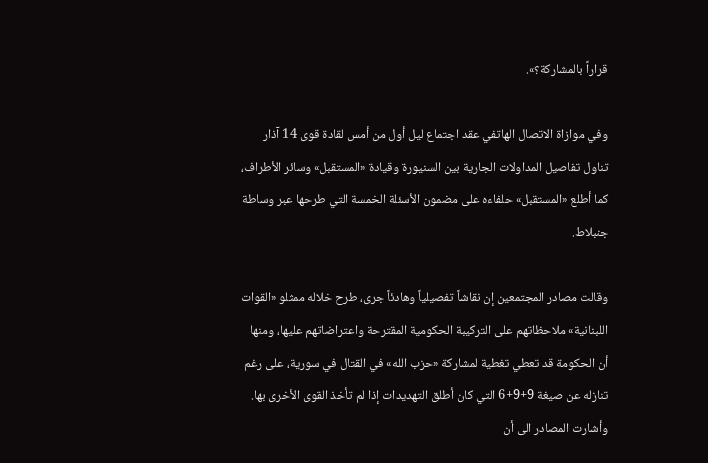قراراً بالمشاركة؟».

وفي موازاة الاتصال الهاتفي عقد اجتماع ليل أول من أمس لقادة قوى 14 آذار تناول تفاصيل المداولات الجارية بين السنيورة وقيادة «المستقبل» وسائر الأطراف، كما أطلع «المستقبل» حلفاءه على مضمون الأسئلة الخمسة التي طرحها عبر وساطة جنبلاط.

وقالت مصادر المجتمعين إن نقاشاً تفصيلياً وهادئاً جرى، طرح خلاله ممثلو «القوات اللبنانية» ملاحظاتهم على التركيبة الحكومية المقترحة واعتراضاتهم عليها، ومنها أن الحكومة قد تعطي تغطية لمشاركة «حزب الله» في القتال في سورية، على رغم تنازله عن صيغة 9+9+6 التي كان أطلق التهديدات إذا لم تأخذ القوى الأخرى بها. وأشارت المصادر الى أن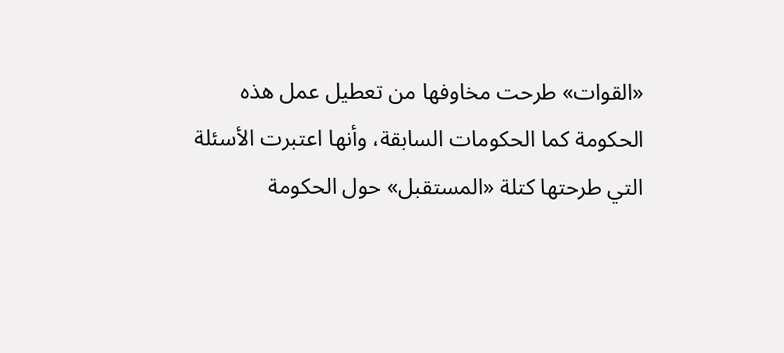«القوات» طرحت مخاوفها من تعطيل عمل هذه الحكومة كما الحكومات السابقة، وأنها اعتبرت الأسئلة التي طرحتها كتلة «المستقبل» حول الحكومة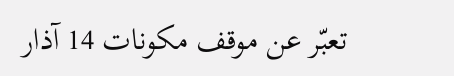تعبّر عن موقف مكونات 14 آذار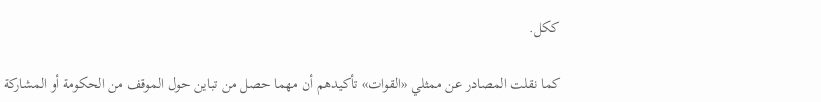ككل.

كما نقلت المصادر عن ممثلي «القوات» تأكيدهم أن مهما حصل من تباين حول الموقف من الحكومة أو المشاركة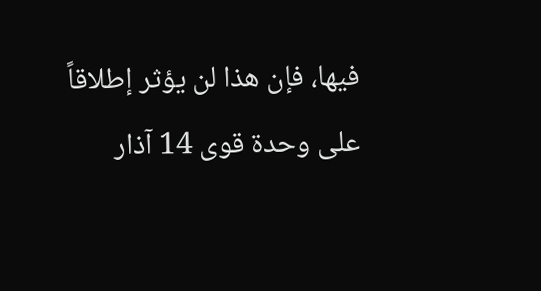فيها، فإن هذا لن يؤثر إطلاقاً على وحدة قوى 14 آذار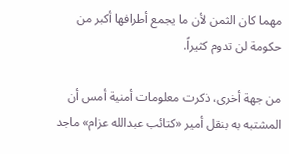مهما كان الثمن لأن ما يجمع أطرافها أكبر من حكومة لن تدوم كثيراً.

من جهة أخرى، ذكرت معلومات أمنية أمس أن المشتبه به بنقل أمير «كتائب عبدالله عزام» ماجد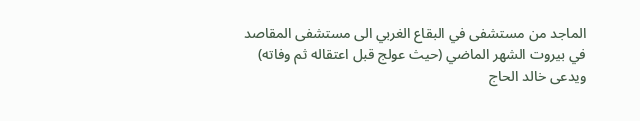الماجد من مستشفى في البقاع الغربي الى مستشفى المقاصد في بيروت الشهر الماضي (حيث عولج قبل اعتقاله ثم وفاته) ويدعى خالد الحاج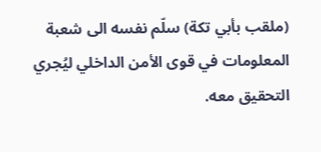(ملقب بأبي تكة) سلّم نفسه الى شعبة المعلومات في قوى الأمن الداخلي ليُجري التحقيق معه.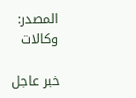المصدر:
وكالات

خبر عاجل